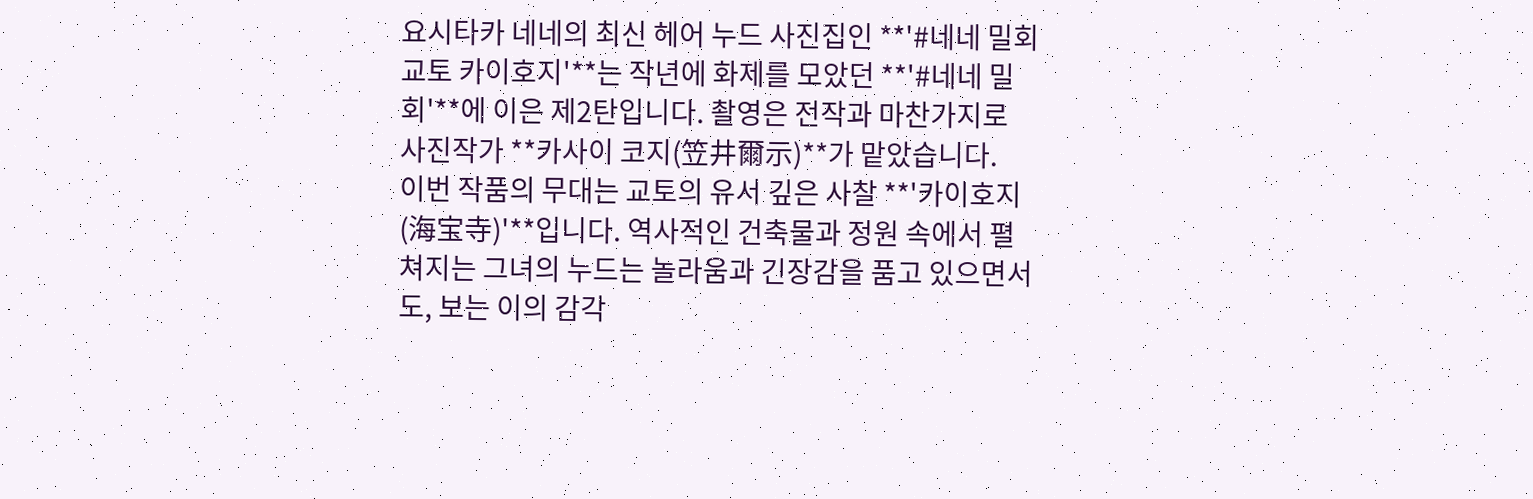요시타카 네네의 최신 헤어 누드 사진집인 **'#네네 밀회 교토 카이호지'**는 작년에 화제를 모았던 **'#네네 밀회'**에 이은 제2탄입니다. 촬영은 전작과 마찬가지로 사진작가 **카사이 코지(笠井爾示)**가 맡았습니다.
이번 작품의 무대는 교토의 유서 깊은 사찰 **'카이호지(海宝寺)'**입니다. 역사적인 건축물과 정원 속에서 펼쳐지는 그녀의 누드는 놀라움과 긴장감을 품고 있으면서도, 보는 이의 감각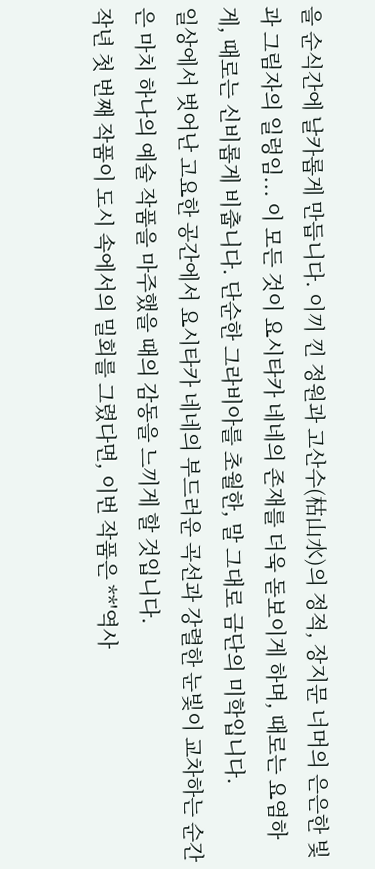을 순식간에 날카롭게 만듭니다. 이끼 낀 정원과 고산수(枯山水)의 정적, 장지문 너머의 은은한 빛과 그림자의 일렁임... 이 모든 것이 요시타카 네네의 존재를 더욱 돋보이게 하며, 때로는 요염하게, 때로는 신비롭게 비춥니다. 단순한 그라비아를 초월한, 말 그대로 금단의 미학입니다.
일상에서 벗어난 고요한 공간에서 요시타카 네네의 부드러운 곡선과 강렬한 눈빛이 교차하는 순간은 마치 하나의 예술 작품을 마주했을 때의 감동을 느끼게 할 것입니다.
작년 첫 번째 작품이 도시 속에서의 밀회를 그렸다면, 이번 작품은 **'역사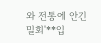와 전통에 안긴 밀회'**입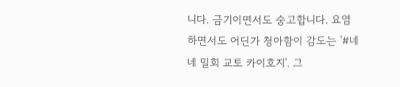니다. 금기이면서도 숭고합니다. 요염하면서도 어딘가 청아함이 감도는 '#네네 밀회 교토 카이호지'. 그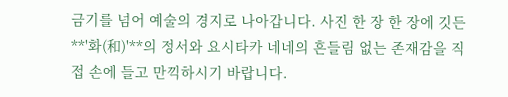금기를 넘어 예술의 경지로 나아갑니다. 사진 한 장 한 장에 깃든 **'화(和)'**의 정서와 요시타카 네네의 흔들림 없는 존재감을 직접 손에 들고 만끽하시기 바랍니다.